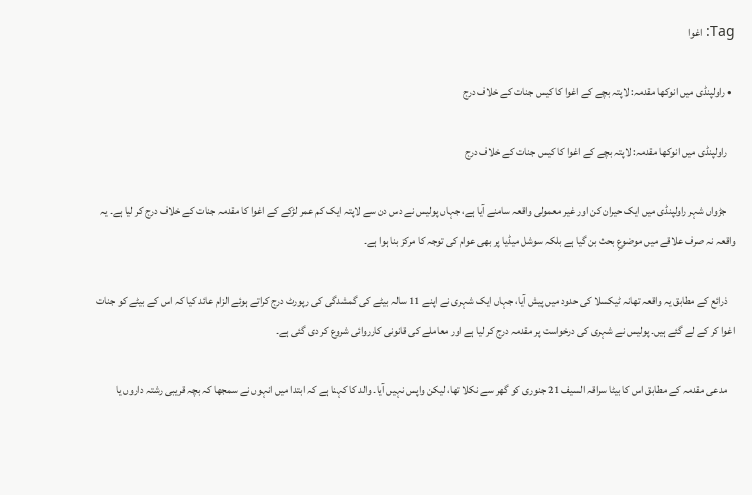Tag: اغوا

  • راولپنڈی میں انوکھا مقدمہ: لاپتہ بچے کے اغوا کا کیس جنات کے خلاف درج

    راولپنڈی میں انوکھا مقدمہ: لاپتہ بچے کے اغوا کا کیس جنات کے خلاف درج

    جڑواں شہر راولپنڈی میں ایک حیران کن اور غیر معمولی واقعہ سامنے آیا ہے، جہاں پولیس نے دس دن سے لاپتہ ایک کم عمر لڑکے کے اغوا کا مقدمہ جنات کے خلاف درج کر لیا ہے۔ یہ واقعہ نہ صرف علاقے میں موضوعِ بحث بن گیا ہے بلکہ سوشل میڈیا پر بھی عوام کی توجہ کا مرکز بنا ہوا ہے۔

    ذرائع کے مطابق یہ واقعہ تھانہ ٹیکسلا کی حدود میں پیش آیا، جہاں ایک شہری نے اپنے 11 سالہ بیٹے کی گمشدگی کی رپورٹ درج کراتے ہوئے الزام عائد کیا کہ اس کے بیٹے کو جنات اغوا کر کے لے گئے ہیں۔ پولیس نے شہری کی درخواست پر مقدمہ درج کر لیا ہے اور معاملے کی قانونی کارروائی شروع کر دی گئی ہے۔

    مدعی مقدمہ کے مطابق اس کا بیٹا سراقہ السیف 21 جنوری کو گھر سے نکلا تھا، لیکن واپس نہیں آیا۔ والد کا کہنا ہے کہ ابتدا میں انہوں نے سمجھا کہ بچہ قریبی رشتہ داروں یا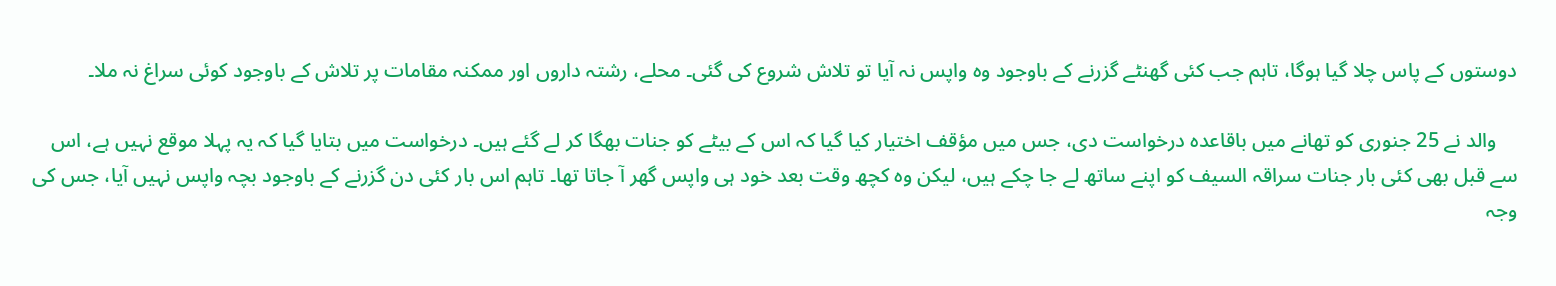دوستوں کے پاس چلا گیا ہوگا، تاہم جب کئی گھنٹے گزرنے کے باوجود وہ واپس نہ آیا تو تلاش شروع کی گئی۔ محلے، رشتہ داروں اور ممکنہ مقامات پر تلاش کے باوجود کوئی سراغ نہ ملا۔

    والد نے 25 جنوری کو تھانے میں باقاعدہ درخواست دی، جس میں مؤقف اختیار کیا گیا کہ اس کے بیٹے کو جنات بھگا کر لے گئے ہیں۔ درخواست میں بتایا گیا کہ یہ پہلا موقع نہیں ہے، اس سے قبل بھی کئی بار جنات سراقہ السیف کو اپنے ساتھ لے جا چکے ہیں، لیکن وہ کچھ وقت بعد خود ہی واپس گھر آ جاتا تھا۔ تاہم اس بار کئی دن گزرنے کے باوجود بچہ واپس نہیں آیا، جس کی وجہ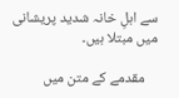سے اہلِ خانہ شدید پریشانی میں مبتلا ہیں۔

    مقدمے کے متن میں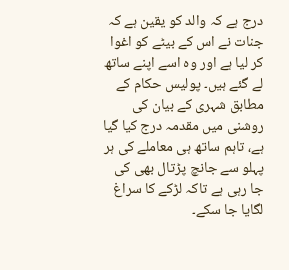درج ہے کہ والد کو یقین ہے کہ جنات نے اس کے بیٹے کو اغوا کر لیا ہے اور وہ اسے اپنے ساتھ لے گئے ہیں۔ پولیس حکام کے مطابق شہری کے بیان کی روشنی میں مقدمہ درج کیا گیا ہے، تاہم ساتھ ہی معاملے کی ہر پہلو سے جانچ پڑتال بھی کی جا رہی ہے تاکہ لڑکے کا سراغ لگایا جا سکے۔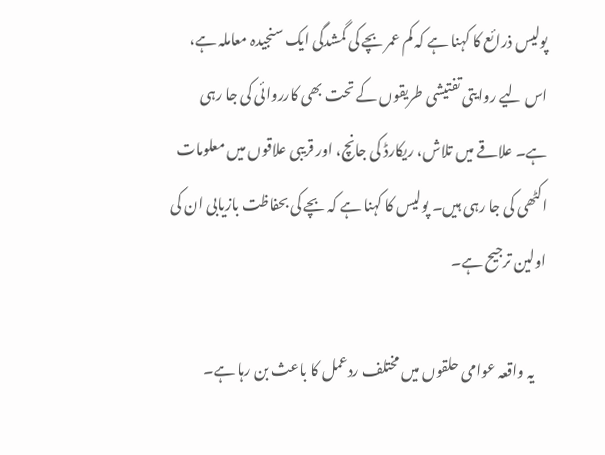پولیس ذرائع کا کہنا ہے کہ کم عمر بچے کی گمشدگی ایک سنجیدہ معاملہ ہے، اس لیے روایتی تفتیشی طریقوں کے تحت بھی کارروائی کی جا رہی ہے۔ علاقے میں تلاش، ریکارڈ کی جانچ، اور قریبی علاقوں میں معلومات اکٹھی کی جا رہی ہیں۔ پولیس کا کہنا ہے کہ بچے کی بحفاظت بازیابی ان کی اولین ترجیح ہے۔

    یہ واقعہ عوامی حلقوں میں مختلف ردعمل کا باعث بن رہا ہے۔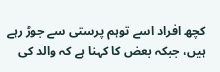کچھ افراد اسے توہم پرستی سے جوڑ رہے ہیں، جبکہ بعض کا کہنا ہے کہ والد کی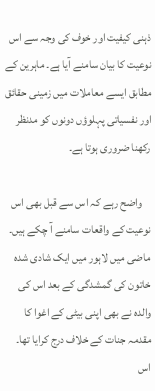ذہنی کیفیت اور خوف کی وجہ سے اس نوعیت کا بیان سامنے آیا ہے۔ ماہرین کے مطابق ایسے معاملات میں زمینی حقائق اور نفسیاتی پہلوؤں دونوں کو مدنظر رکھنا ضروری ہوتا ہے۔

    واضح رہے کہ اس سے قبل بھی اس نوعیت کے واقعات سامنے آ چکے ہیں۔ ماضی میں لاہور میں ایک شادی شدہ خاتون کی گمشدگی کے بعد اس کی والدہ نے بھی اپنی بیٹی کے اغوا کا مقدمہ جنات کے خلاف درج کرایا تھا۔ اس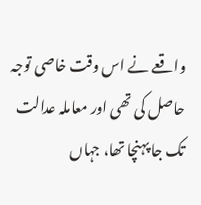واقعے نے اس وقت خاصی توجہ حاصل کی تھی اور معاملہ عدالت تک جا پہنچا تھا، جہاں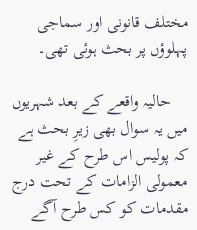مختلف قانونی اور سماجی پہلوؤں پر بحث ہوئی تھی۔

    حالیہ واقعے کے بعد شہریوں میں یہ سوال بھی زیرِ بحث ہے کہ پولیس اس طرح کے غیر معمولی الزامات کے تحت درج مقدمات کو کس طرح آگے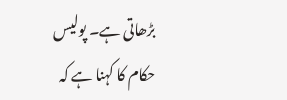بڑھاتی ہے۔ پولیس حکام کا کہنا ہے کہ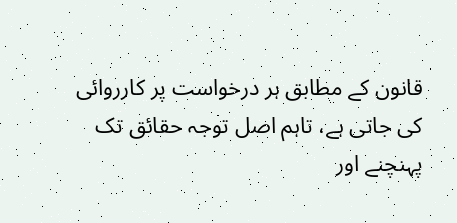قانون کے مطابق ہر درخواست پر کارروائی کی جاتی ہے، تاہم اصل توجہ حقائق تک پہنچنے اور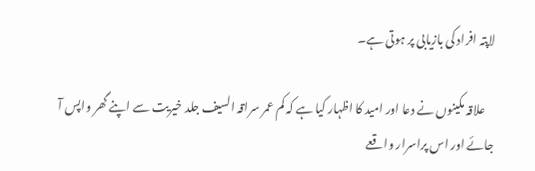لاپتہ افراد کی بازیابی پر ہوتی ہے۔

    علاقہ مکینوں نے دعا اور امید کا اظہار کیا ہے کہ کم عمر سراقہ السیف جلد خیریت سے اپنے گھر واپس آ جائے اور اس پراسرار واقعے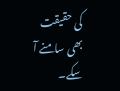کی حقیقت بھی سامنے آ سکے۔